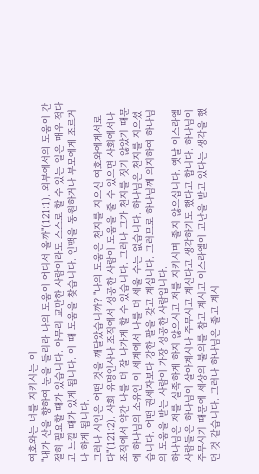여호와는 너를 지키시는 이
"내가 산을 향하여 눈을 들리라 나의 도움이 어디서 올까"(121:1). 외부에서의 도움이 간절히 필요할 때가 있습니다. 아무리 교만한 사람이라도 스스로 할 수 있는 일은 매우 적다고 느낄 때가 있게 됩니다. 이 때 도움을 찾습니다. 인맥을 동원하거나 부모에게 조르거나 하게 됩니다.
그러나 시인은 어떤 것을 깨달았습니까? "나의 도움은 천지를 지으신 여호와에게서로다"(121:2). 사회 유명인사나 조직에서 성공한 사람이 도움을 줄 수 있으면 사회에서나 조직에서 약간 나를 더 잘 나가게 할 수 있습니다. 그러나 그가 천지를 짓기 않았기 때문에 하나님의 소유인 이 세계에서 나를 더 세울 수는 없습니다. 하나님은 천지를 지으셨습니다. 어떤 권세자보다 강한 팔을 갖고 계십니다. 그러므로 하나님께 의지하여 하나님의 도움을 받는 사람이 가장 성공한 사람입니다.
하나님은 저를 실족하게 하지 않으시고 저를 지키시며 졸지 않으십니다. 옛날 이스라엘 사람들은 하나님이 살아계시나 주무시고 계신다고 생각하기도 했다고 합니다. 하나님이 주무시기 때문에 세상의 불의를 참고 계시고 이스라엘이 고난을 받고 있다는 생각을 했던 것 같습니다. 그러나 하나님은 졸고 계시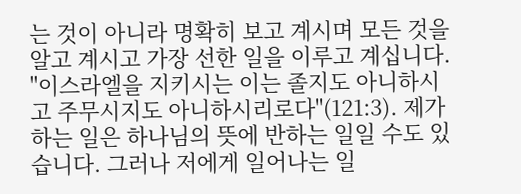는 것이 아니라 명확히 보고 계시며 모든 것을 알고 계시고 가장 선한 일을 이루고 계십니다. "이스라엘을 지키시는 이는 졸지도 아니하시고 주무시지도 아니하시리로다"(121:3). 제가 하는 일은 하나님의 뜻에 반하는 일일 수도 있습니다. 그러나 저에게 일어나는 일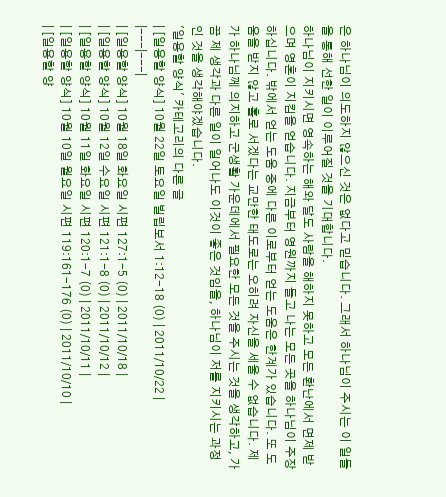은 하나님이 의도하지 않으신 것은 없다고 믿습니다. 그래서 하나님이 주시는 이 일들을 통해 선한 일이 이루어질 것을 기대합니다.
하나님이 지키시면 영속하는 해와 달도 사람을 해하지 못하고 모든 환난에서 면제 받으며 영혼이 지킴을 얻습니다. 지금부터 영원까지 들고 나는 모든 곳을 하나님이 주장하십니다. 밖에서 얻는 도움 중에 다른 이로부터 얻는 도움은 한계가 있습니다. 또 도움을 받지 않고 홀로 서겠다는 교만한 태도로는 오히려 자신을 세울 수 없습니다. 제가 하나님께 의지하고 군생활 가운데에서 필요한 모든 것을 주시는 것을 생각하고, 가끔 제 생각과 다른 일이 일어나도 이것이 좋은 것임을, 하나님이 저를 지키시는 과정인 것을 생각해야겠습니다.
'일용할 양식' 카테고리의 다른 글
| [일용할 양식] 10월 22일 토요일 빌립보서 1:12-18 (0) | 2011/10/22 |
|---|---|
| [일용할 양식] 10월 18일 화요일 시편 127:1-5 (0) | 2011/10/18 |
| [일용할 양식] 10월 12일 수요일 시편 121:1-8 (0) | 2011/10/12 |
| [일용할 양식] 10월 11일 화요일 시편 120:1-7 (0) | 2011/10/11 |
| [일용할 양식] 10월 10일 월요일 시편 119:161-176 (0) | 2011/10/10 |
| [일용할 양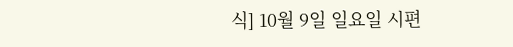식] 10월 9일 일요일 시편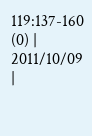119:137-160 (0) | 2011/10/09 |